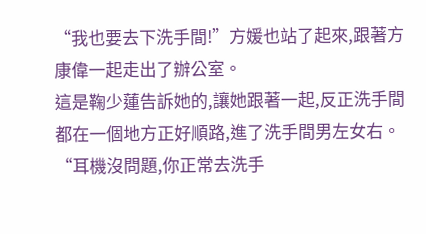“我也要去下洗手間!”方媛也站了起來,跟著方康偉一起走出了辦公室。
這是鞠少蓮告訴她的,讓她跟著一起,反正洗手間都在一個地方正好順路,進了洗手間男左女右。
“耳機沒問題,你正常去洗手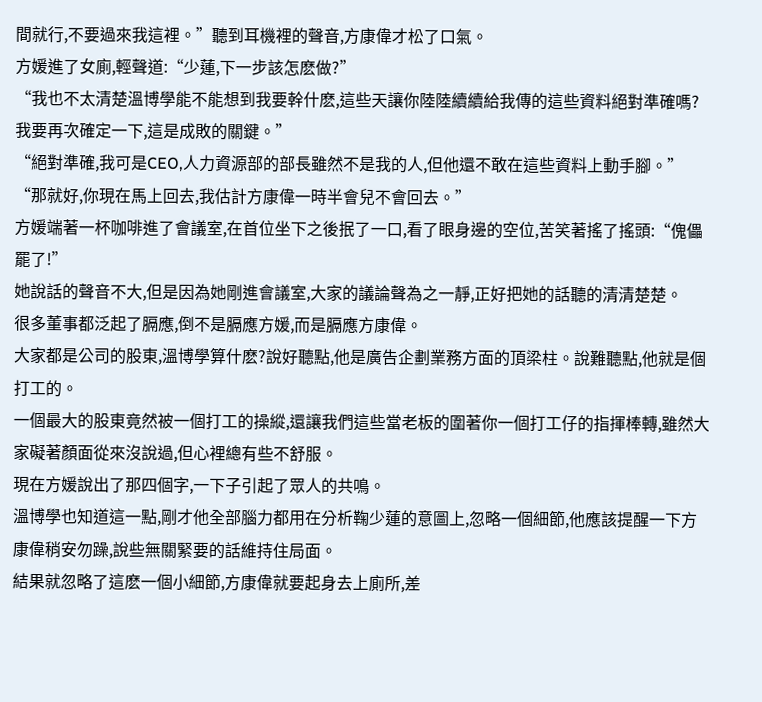間就行,不要過來我這裡。”聽到耳機裡的聲音,方康偉才松了口氣。
方媛進了女廁,輕聲道:“少蓮,下一步該怎麽做?”
“我也不太清楚溫博學能不能想到我要幹什麽,這些天讓你陸陸續續給我傳的這些資料絕對準確嗎?我要再次確定一下,這是成敗的關鍵。”
“絕對準確,我可是CEO,人力資源部的部長雖然不是我的人,但他還不敢在這些資料上動手腳。”
“那就好,你現在馬上回去,我估計方康偉一時半會兒不會回去。”
方媛端著一杯咖啡進了會議室,在首位坐下之後抿了一口,看了眼身邊的空位,苦笑著搖了搖頭:“傀儡罷了!”
她說話的聲音不大,但是因為她剛進會議室,大家的議論聲為之一靜,正好把她的話聽的清清楚楚。
很多董事都泛起了膈應,倒不是膈應方媛,而是膈應方康偉。
大家都是公司的股東,溫博學算什麽?說好聽點,他是廣告企劃業務方面的頂梁柱。說難聽點,他就是個打工的。
一個最大的股東竟然被一個打工的操縱,還讓我們這些當老板的圍著你一個打工仔的指揮棒轉,雖然大家礙著顏面從來沒說過,但心裡總有些不舒服。
現在方媛說出了那四個字,一下子引起了眾人的共鳴。
溫博學也知道這一點,剛才他全部腦力都用在分析鞠少蓮的意圖上,忽略一個細節,他應該提醒一下方康偉稍安勿躁,說些無關緊要的話維持住局面。
結果就忽略了這麽一個小細節,方康偉就要起身去上廁所,差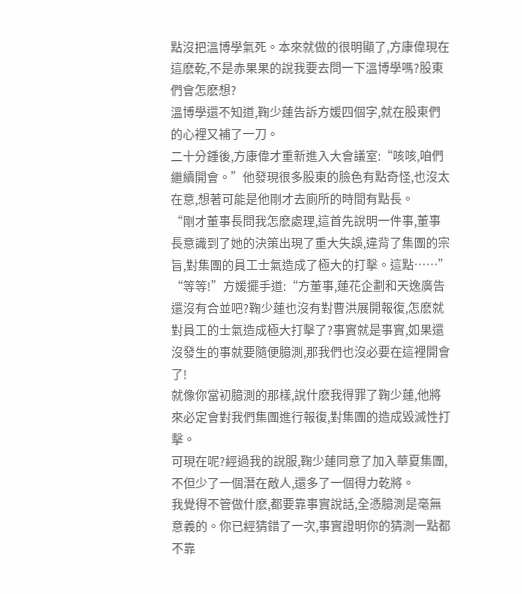點沒把溫博學氣死。本來就做的很明顯了,方康偉現在這麽乾,不是赤果果的說我要去問一下溫博學嗎?股東們會怎麽想?
溫博學還不知道,鞠少蓮告訴方媛四個字,就在股東們的心裡又補了一刀。
二十分鍾後,方康偉才重新進入大會議室:“咳咳,咱們繼續開會。”他發現很多股東的臉色有點奇怪,也沒太在意,想著可能是他剛才去廁所的時間有點長。
“剛才董事長問我怎麽處理,這首先說明一件事,董事長意識到了她的決策出現了重大失誤,違背了集團的宗旨,對集團的員工士氣造成了極大的打擊。這點……”
“等等!”方媛擺手道:“方董事,蓮花企劃和天逸廣告還沒有合並吧?鞠少蓮也沒有對曹洪展開報復,怎麽就對員工的士氣造成極大打擊了?事實就是事實,如果還沒發生的事就要隨便臆測,那我們也沒必要在這裡開會了!
就像你當初臆測的那樣,說什麽我得罪了鞠少蓮,他將來必定會對我們集團進行報復,對集團的造成毀滅性打擊。
可現在呢?經過我的說服,鞠少蓮同意了加入華夏集團,不但少了一個潛在敵人,還多了一個得力乾將。
我覺得不管做什麽,都要靠事實說話,全憑臆測是毫無意義的。你已經猜錯了一次,事實證明你的猜測一點都不靠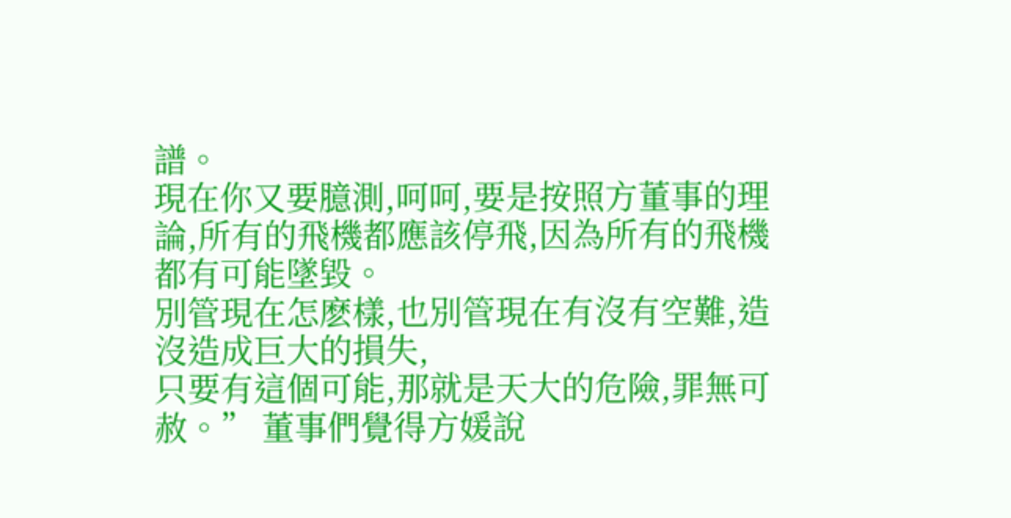譜。
現在你又要臆測,呵呵,要是按照方董事的理論,所有的飛機都應該停飛,因為所有的飛機都有可能墜毀。
別管現在怎麽樣,也別管現在有沒有空難,造沒造成巨大的損失,
只要有這個可能,那就是天大的危險,罪無可赦。” 董事們覺得方媛說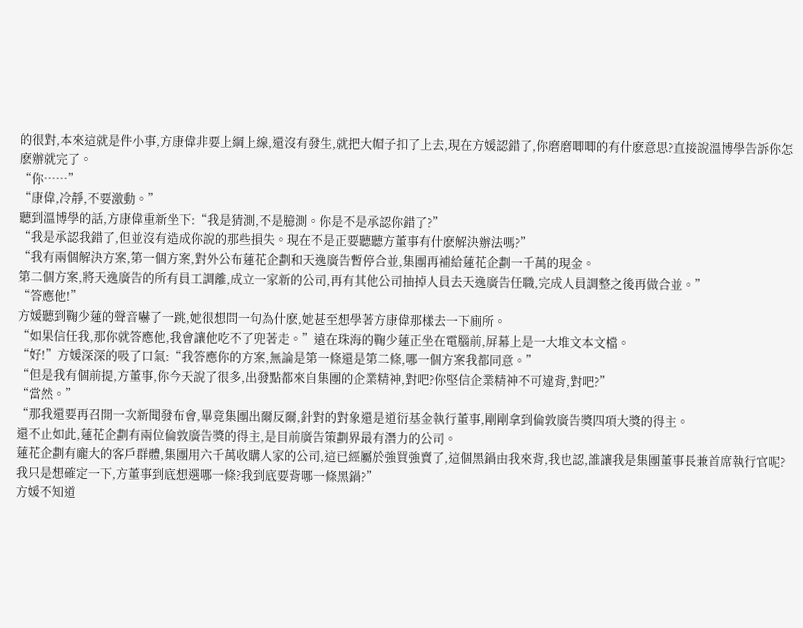的很對,本來這就是件小事,方康偉非要上綱上線,還沒有發生,就把大帽子扣了上去,現在方媛認錯了,你磨磨唧唧的有什麽意思?直接說溫博學告訴你怎麽辦就完了。
“你……”
“康偉,冷靜,不要激動。”
聽到溫博學的話,方康偉重新坐下:“我是猜測,不是臆測。你是不是承認你錯了?”
“我是承認我錯了,但並沒有造成你說的那些損失。現在不是正要聽聽方董事有什麽解決辦法嗎?”
“我有兩個解決方案,第一個方案,對外公布蓮花企劃和天逸廣告暫停合並,集團再補給蓮花企劃一千萬的現金。
第二個方案,將天逸廣告的所有員工調離,成立一家新的公司,再有其他公司抽掉人員去天逸廣告任職,完成人員調整之後再做合並。”
“答應他!”
方媛聽到鞠少蓮的聲音嚇了一跳,她很想問一句為什麽,她甚至想學著方康偉那樣去一下廁所。
“如果信任我,那你就答應他,我會讓他吃不了兜著走。”遠在珠海的鞠少蓮正坐在電腦前,屏幕上是一大堆文本文檔。
“好!”方媛深深的吸了口氣:“我答應你的方案,無論是第一條還是第二條,哪一個方案我都同意。”
“但是我有個前提,方董事,你今天說了很多,出發點都來自集團的企業精神,對吧?你堅信企業精神不可違背,對吧?”
“當然。”
“那我還要再召開一次新聞發布會,畢竟集團出爾反爾,針對的對象還是道衍基金執行董事,剛剛拿到倫敦廣告獎四項大獎的得主。
還不止如此,蓮花企劃有兩位倫敦廣告獎的得主,是目前廣告策劃界最有潛力的公司。
蓮花企劃有龐大的客戶群體,集團用六千萬收購人家的公司,這已經屬於強買強賣了,這個黑鍋由我來背,我也認,誰讓我是集團董事長兼首席執行官呢?
我只是想確定一下,方董事到底想選哪一條?我到底要背哪一條黑鍋?”
方媛不知道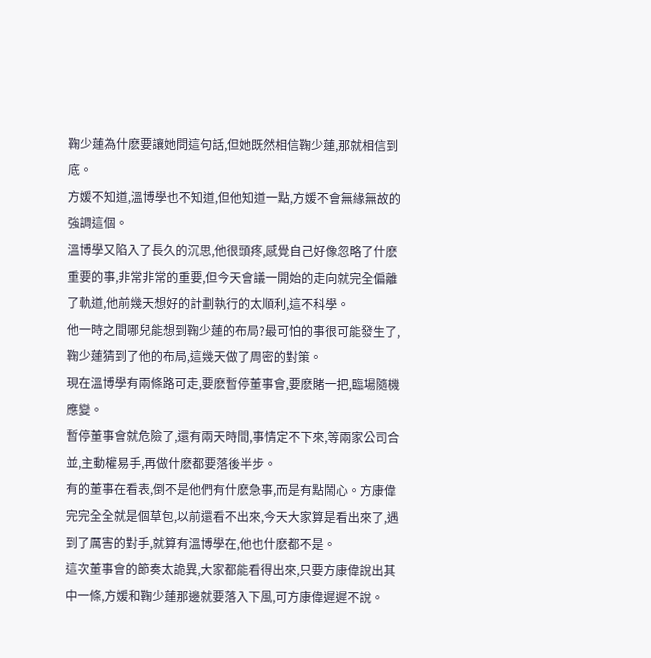鞠少蓮為什麽要讓她問這句話,但她既然相信鞠少蓮,那就相信到底。
方媛不知道,溫博學也不知道,但他知道一點,方媛不會無緣無故的強調這個。
溫博學又陷入了長久的沉思,他很頭疼,感覺自己好像忽略了什麽重要的事,非常非常的重要,但今天會議一開始的走向就完全偏離了軌道,他前幾天想好的計劃執行的太順利,這不科學。
他一時之間哪兒能想到鞠少蓮的布局?最可怕的事很可能發生了,鞠少蓮猜到了他的布局,這幾天做了周密的對策。
現在溫博學有兩條路可走,要麽暫停董事會,要麽賭一把,臨場隨機應變。
暫停董事會就危險了,還有兩天時間,事情定不下來,等兩家公司合並,主動權易手,再做什麽都要落後半步。
有的董事在看表,倒不是他們有什麽急事,而是有點鬧心。方康偉完完全全就是個草包,以前還看不出來,今天大家算是看出來了,遇到了厲害的對手,就算有溫博學在,他也什麽都不是。
這次董事會的節奏太詭異,大家都能看得出來,只要方康偉說出其中一條,方媛和鞠少蓮那邊就要落入下風,可方康偉遲遲不說。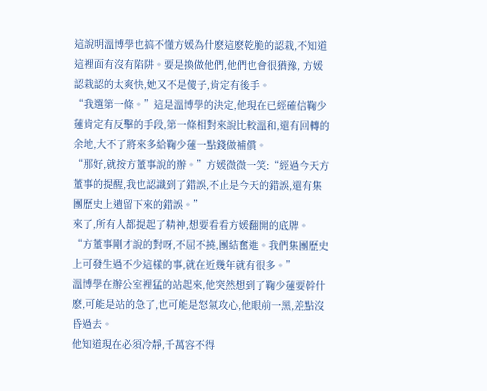這說明溫博學也搞不懂方媛為什麽這麽乾脆的認栽,不知道這裡面有沒有陷阱。要是換做他們,他們也會很猶豫, 方媛認栽認的太爽快,她又不是傻子,肯定有後手。
“我選第一條。”這是溫博學的決定,他現在已經確信鞠少蓮肯定有反擊的手段,第一條相對來說比較溫和,還有回轉的余地,大不了將來多給鞠少蓮一點錢做補償。
“那好,就按方董事說的辦。”方媛微微一笑:“經過今天方董事的提醒,我也認識到了錯誤,不止是今天的錯誤,還有集團歷史上遺留下來的錯誤。”
來了,所有人都提起了精神,想要看看方媛翻開的底牌。
“方董事剛才說的對呀,不屈不撓,團結奮進。我們集團歷史上可發生過不少這樣的事,就在近幾年就有很多。”
溫博學在辦公室裡猛的站起來,他突然想到了鞠少蓮要幹什麽,可能是站的急了,也可能是怒氣攻心,他眼前一黑,差點沒昏過去。
他知道現在必須冷靜,千萬容不得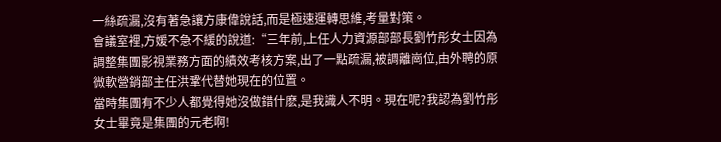一絲疏漏,沒有著急讓方康偉說話,而是極速運轉思維,考量對策。
會議室裡,方媛不急不緩的說道:“三年前,上任人力資源部部長劉竹彤女士因為調整集團影視業務方面的績效考核方案,出了一點疏漏,被調離崗位,由外聘的原微軟營銷部主任洪鞏代替她現在的位置。
當時集團有不少人都覺得她沒做錯什麽,是我識人不明。現在呢?我認為劉竹彤女士畢竟是集團的元老啊!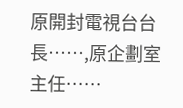原開封電視台台長……,原企劃室主任……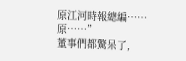原江河時報總編……原……”
董事們都驚呆了,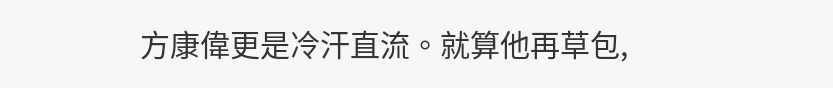方康偉更是冷汗直流。就算他再草包,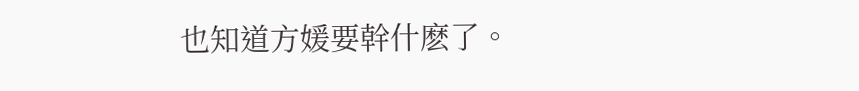也知道方媛要幹什麽了。